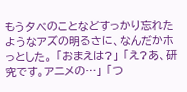もう夕べのことなどすっかり忘れたようなアズの明るさに、なんだかホっとした。 「おまえは?」 「え?あ、研究です。アニメの…」 「つ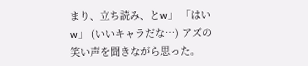まり、立ち読み、とw」 「はいw」 (いいキャラだな…) アズの笑い声を聞きながら思った。